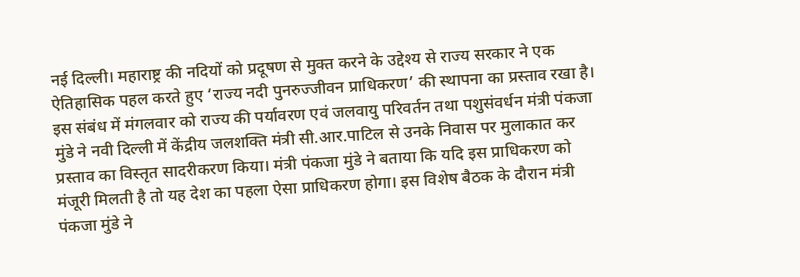नई दिल्ली। महाराष्ट्र की नदियों को प्रदूषण से मुक्त करने के उद्देश्य से राज्य सरकार ने एक ऐतिहासिक पहल करते हुए ‘राज्य नदी पुनरुज्जीवन प्राधिकरण’ की स्थापना का प्रस्ताव रखा है। इस संबंध में मंगलवार को राज्य की पर्यावरण एवं जलवायु परिवर्तन तथा पशुसंवर्धन मंत्री पंकजा मुंडे ने नवी दिल्ली में केंद्रीय जलशक्ति मंत्री सी.आर.पाटिल से उनके निवास पर मुलाकात कर प्रस्ताव का विस्तृत सादरीकरण किया। मंत्री पंकजा मुंडे ने बताया कि यदि इस प्राधिकरण को मंजूरी मिलती है तो यह देश का पहला ऐसा प्राधिकरण होगा। इस विशेष बैठक के दौरान मंत्री पंकजा मुंडे ने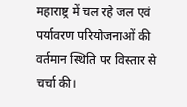महाराष्ट्र में चल रहे जल एवं पर्यावरण परियोजनाओं की वर्तमान स्थिति पर विस्तार से चर्चा की।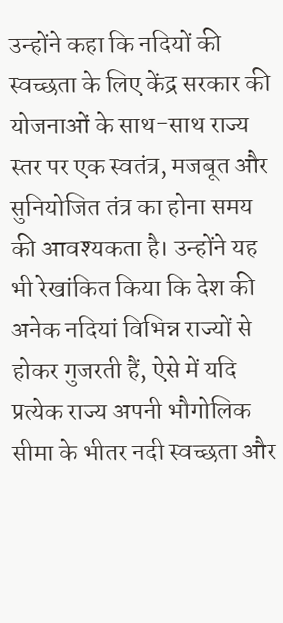उन्होंने कहा कि नदियों की स्वच्छता के लिए केंद्र सरकार की योजनाओं के साथ-साथ राज्य स्तर पर एक स्वतंत्र, मजबूत और सुनियोजित तंत्र का होना समय की आवश्यकता है। उन्होंने यह भी रेखांकित किया कि देश की अनेक नदियां विभिन्न राज्यों से होकर गुजरती हैं, ऐसे में यदि प्रत्येक राज्य अपनी भौगोलिक सीमा के भीतर नदी स्वच्छता और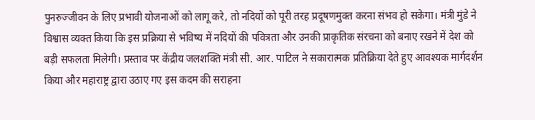पुनरुज्जीवन के लिए प्रभावी योजनाओं को लागू करे, तो नदियों को पूरी तरह प्रदूषणमुक्त करना संभव हो सकेगा। मंत्री मुंडे ने विश्वास व्यक्त किया कि इस प्रक्रिया से भविष्य में नदियों की पवित्रता और उनकी प्राकृतिक संरचना को बनाए रखने में देश को बड़ी सफलता मिलेगी। प्रस्ताव पर केंद्रीय जलशक्ति मंत्री सी. आर. पाटिल ने सकारात्मक प्रतिक्रिया देते हुए आवश्यक मार्गदर्शन किया और महाराष्ट्र द्वारा उठाए गए इस कदम की सराहना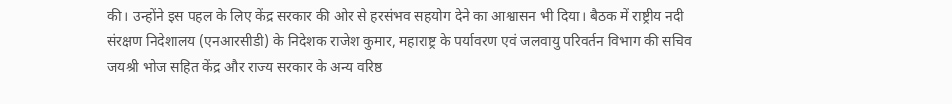की। उन्होंने इस पहल के लिए केंद्र सरकार की ओर से हरसंभव सहयोग देने का आश्वासन भी दिया। बैठक में राष्ट्रीय नदी संरक्षण निदेशालय (एनआरसीडी) के निदेशक राजेश कुमार, महाराष्ट्र के पर्यावरण एवं जलवायु परिवर्तन विभाग की सचिव जयश्री भोज सहित केंद्र और राज्य सरकार के अन्य वरिष्ठ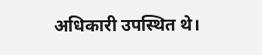अधिकारी उपस्थित थे।